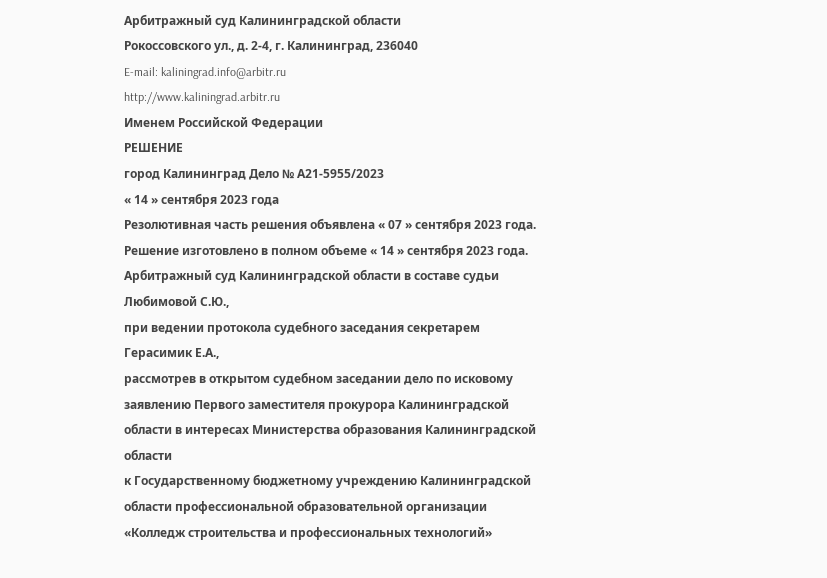Арбитражный суд Калининградской области
Рокоссовского ул., д. 2-4, г. Калининград, 236040
E-mail: kaliningrad.info@arbitr.ru
http://www.kaliningrad.arbitr.ru
Именем Российской Федерации
РЕШЕНИЕ
город Калининград Дело № А21-5955/2023
« 14 » сентября 2023 года
Резолютивная часть решения объявлена « 07 » сентября 2023 года.
Решение изготовлено в полном объеме « 14 » сентября 2023 года.
Арбитражный суд Калининградской области в составе судьи Любимовой С.Ю.,
при ведении протокола судебного заседания секретарем Герасимик Е.А.,
рассмотрев в открытом судебном заседании дело по исковому заявлению Первого заместителя прокурора Калининградской области в интересах Министерства образования Калининградской области
к Государственному бюджетному учреждению Калининградской области профессиональной образовательной организации «Колледж строительства и профессиональных технологий»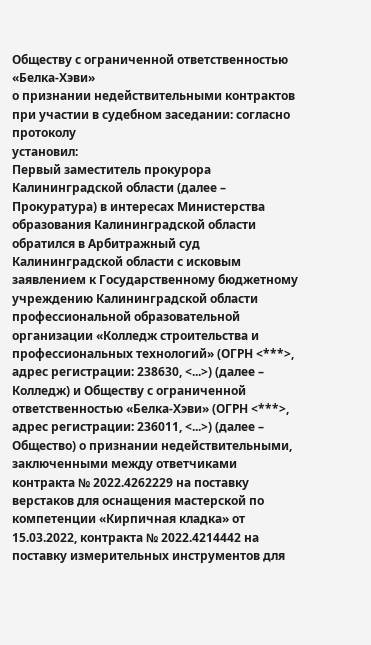Обществу с ограниченной ответственностью «Белка-Хэви»
о признании недействительными контрактов
при участии в судебном заседании: согласно протоколу
установил:
Первый заместитель прокурора Калининградской области (далее – Прокуратура) в интересах Министерства образования Калининградской области обратился в Арбитражный суд Калининградской области с исковым заявлением к Государственному бюджетному учреждению Калининградской области профессиональной образовательной организации «Колледж строительства и профессиональных технологий» (ОГРН <***>, адрес регистрации: 238630, <...>) (далее – Колледж) и Обществу с ограниченной ответственностью «Белка-Хэви» (ОГРН <***>, адрес регистрации: 236011, <...>) (далее – Общество) о признании недействительными, заключенными между ответчиками контракта № 2022.4262229 на поставку верстаков для оснащения мастерской по компетенции «Кирпичная кладка» от 15.03.2022, контракта № 2022.4214442 на поставку измерительных инструментов для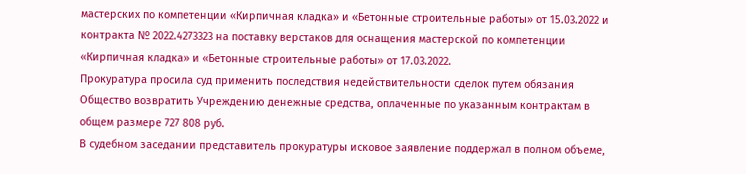мастерских по компетенции «Кирпичная кладка» и «Бетонные строительные работы» от 15.03.2022 и контракта № 2022.4273323 на поставку верстаков для оснащения мастерской по компетенции «Кирпичная кладка» и «Бетонные строительные работы» от 17.03.2022.
Прокуратура просила суд применить последствия недействительности сделок путем обязания Общество возвратить Учреждению денежные средства, оплаченные по указанным контрактам в общем размере 727 808 руб.
В судебном заседании представитель прокуратуры исковое заявление поддержал в полном объеме,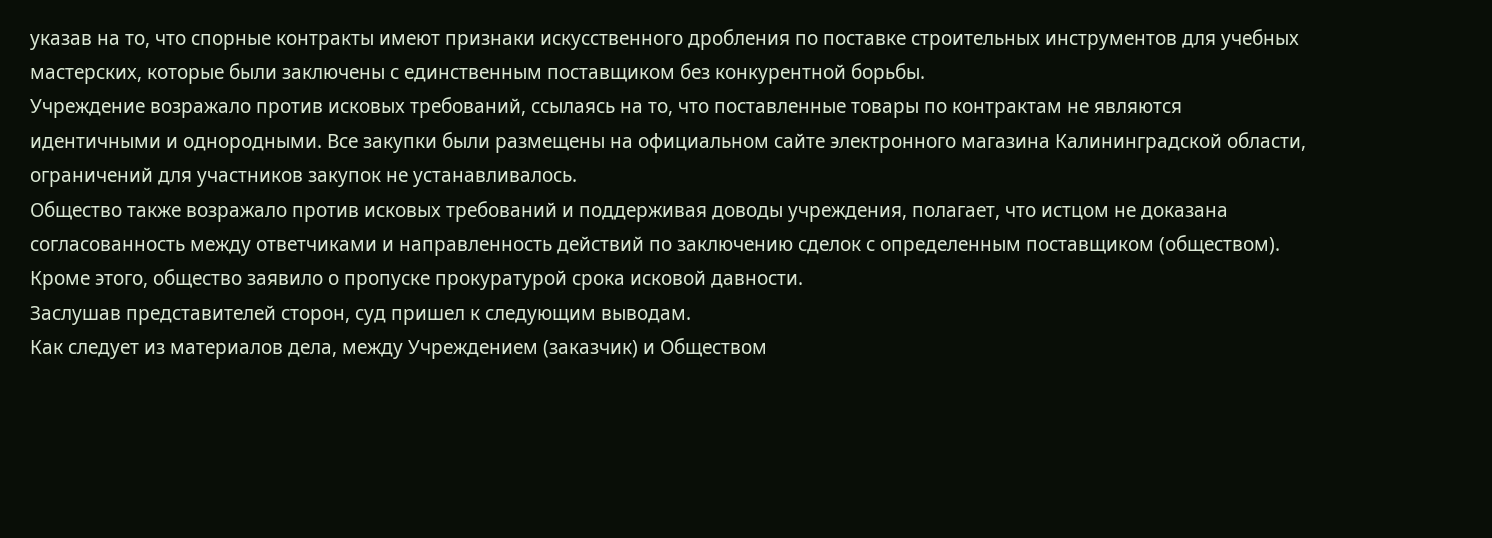указав на то, что спорные контракты имеют признаки искусственного дробления по поставке строительных инструментов для учебных мастерских, которые были заключены с единственным поставщиком без конкурентной борьбы.
Учреждение возражало против исковых требований, ссылаясь на то, что поставленные товары по контрактам не являются идентичными и однородными. Все закупки были размещены на официальном сайте электронного магазина Калининградской области, ограничений для участников закупок не устанавливалось.
Общество также возражало против исковых требований и поддерживая доводы учреждения, полагает, что истцом не доказана согласованность между ответчиками и направленность действий по заключению сделок с определенным поставщиком (обществом). Кроме этого, общество заявило о пропуске прокуратурой срока исковой давности.
Заслушав представителей сторон, суд пришел к следующим выводам.
Как следует из материалов дела, между Учреждением (заказчик) и Обществом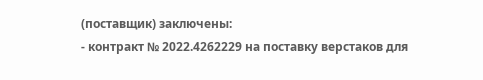(поставщик) заключены:
- контракт № 2022.4262229 на поставку верстаков для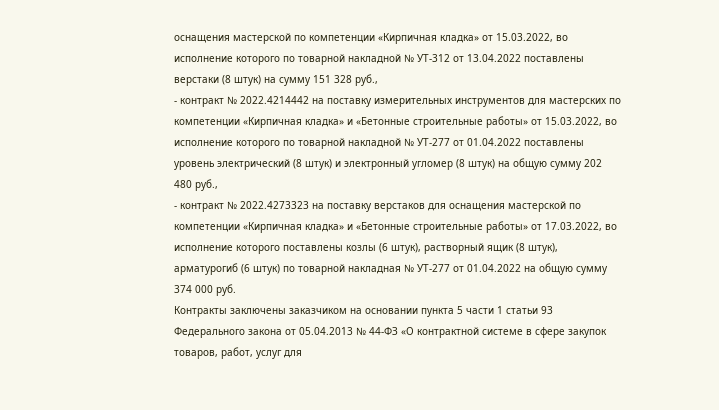оснащения мастерской по компетенции «Кирпичная кладка» от 15.03.2022, во исполнение которого по товарной накладной № УТ-312 от 13.04.2022 поставлены верстаки (8 штук) на сумму 151 328 руб.,
- контракт № 2022.4214442 на поставку измерительных инструментов для мастерских по компетенции «Кирпичная кладка» и «Бетонные строительные работы» от 15.03.2022, во исполнение которого по товарной накладной № УТ-277 от 01.04.2022 поставлены уровень электрический (8 штук) и электронный угломер (8 штук) на общую сумму 202 480 руб.,
- контракт № 2022.4273323 на поставку верстаков для оснащения мастерской по компетенции «Кирпичная кладка» и «Бетонные строительные работы» от 17.03.2022, во исполнение которого поставлены козлы (6 штук), растворный ящик (8 штук), арматурогиб (6 штук) по товарной накладная № УТ-277 от 01.04.2022 на общую сумму 374 000 руб.
Контракты заключены заказчиком на основании пункта 5 части 1 статьи 93 Федерального закона от 05.04.2013 № 44-ФЗ «О контрактной системе в сфере закупок товаров, работ, услуг для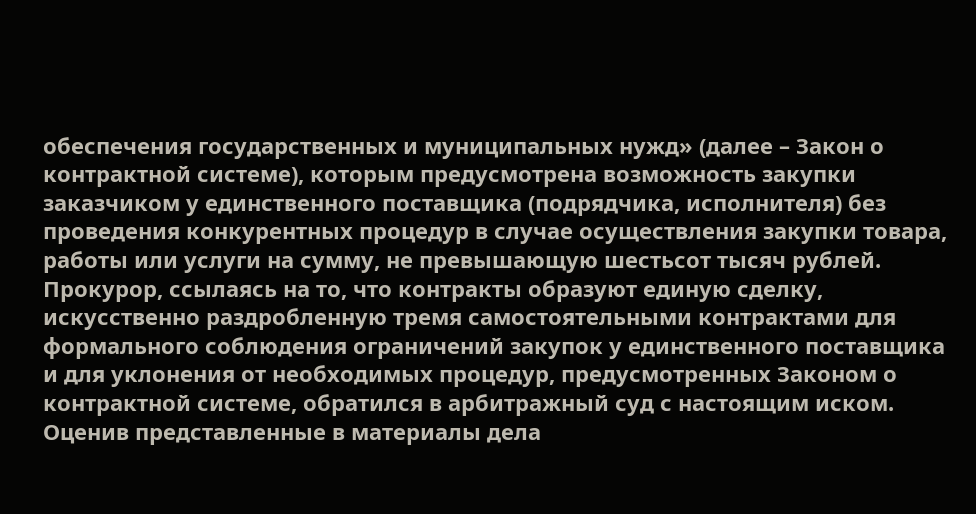обеспечения государственных и муниципальных нужд» (далее – Закон о контрактной системе), которым предусмотрена возможность закупки заказчиком у единственного поставщика (подрядчика, исполнителя) без проведения конкурентных процедур в случае осуществления закупки товара, работы или услуги на сумму, не превышающую шестьсот тысяч рублей.
Прокурор, ссылаясь на то, что контракты образуют единую сделку, искусственно раздробленную тремя самостоятельными контрактами для формального соблюдения ограничений закупок у единственного поставщика и для уклонения от необходимых процедур, предусмотренных Законом о контрактной системе, обратился в арбитражный суд с настоящим иском.
Оценив представленные в материалы дела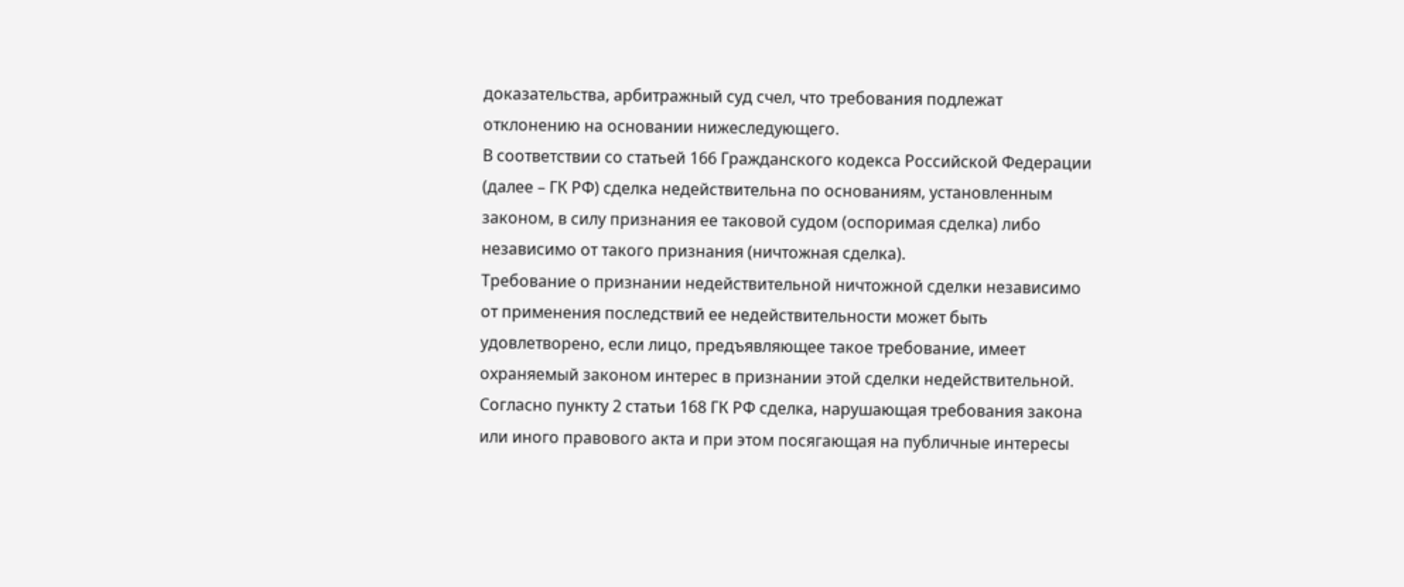доказательства, арбитражный суд счел, что требования подлежат отклонению на основании нижеследующего.
В соответствии со статьей 166 Гражданского кодекса Российской Федерации (далее – ГК РФ) сделка недействительна по основаниям, установленным законом, в силу признания ее таковой судом (оспоримая сделка) либо независимо от такого признания (ничтожная сделка).
Требование о признании недействительной ничтожной сделки независимо от применения последствий ее недействительности может быть удовлетворено, если лицо, предъявляющее такое требование, имеет охраняемый законом интерес в признании этой сделки недействительной.
Согласно пункту 2 статьи 168 ГК РФ сделка, нарушающая требования закона или иного правового акта и при этом посягающая на публичные интересы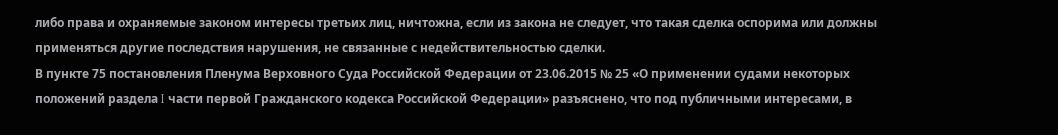либо права и охраняемые законом интересы третьих лиц, ничтожна, если из закона не следует, что такая сделка оспорима или должны применяться другие последствия нарушения, не связанные с недействительностью сделки.
В пункте 75 постановления Пленума Верховного Суда Российской Федерации от 23.06.2015 № 25 «О применении судами некоторых положений раздела I части первой Гражданского кодекса Российской Федерации» разъяснено, что под публичными интересами, в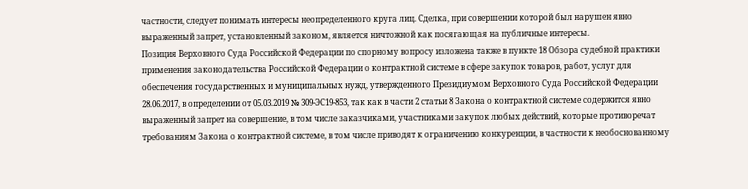частности, следует понимать интересы неопределенного круга лиц. Сделка, при совершении которой был нарушен явно выраженный запрет, установленный законом, является ничтожной как посягающая на публичные интересы.
Позиция Верховного Суда Российской Федерации по спорному вопросу изложена также в пункте 18 Обзора судебной практики применения законодательства Российской Федерации о контрактной системе в сфере закупок товаров, работ, услуг для обеспечения государственных и муниципальных нужд, утвержденного Президиумом Верховного Суда Российской Федерации 28.06.2017, в определении от 05.03.2019 № 309-ЭС19-853, так как в части 2 статьи 8 Закона о контрактной системе содержится явно выраженный запрет на совершение, в том числе заказчиками, участниками закупок любых действий, которые противоречат требованиям Закона о контрактной системе, в том числе приводят к ограничению конкуренции, в частности к необоснованному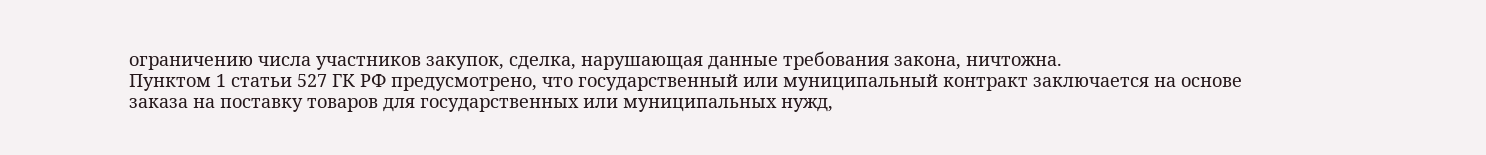ограничению числа участников закупок, сделка, нарушающая данные требования закона, ничтожна.
Пунктом 1 статьи 527 ГК РФ предусмотрено, что государственный или муниципальный контракт заключается на основе заказа на поставку товаров для государственных или муниципальных нужд,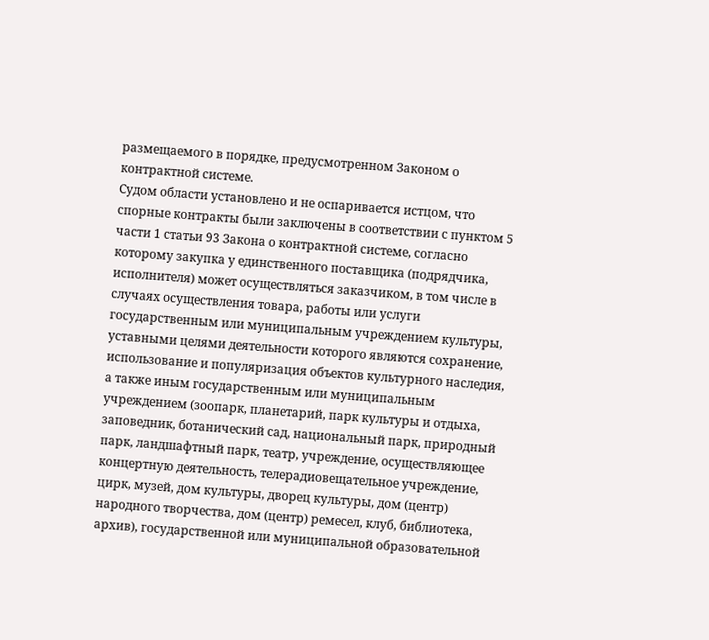размещаемого в порядке, предусмотренном Законом о контрактной системе.
Судом области установлено и не оспаривается истцом, что спорные контракты были заключены в соответствии с пунктом 5 части 1 статьи 93 Закона о контрактной системе, согласно которому закупка у единственного поставщика (подрядчика, исполнителя) может осуществляться заказчиком, в том числе в случаях осуществления товара, работы или услуги государственным или муниципальным учреждением культуры, уставными целями деятельности которого являются сохранение, использование и популяризация объектов культурного наследия, а также иным государственным или муниципальным учреждением (зоопарк, планетарий, парк культуры и отдыха, заповедник, ботанический сад, национальный парк, природный парк, ландшафтный парк, театр, учреждение, осуществляющее концертную деятельность, телерадиовещательное учреждение, цирк, музей, дом культуры, дворец культуры, дом (центр) народного творчества, дом (центр) ремесел, клуб, библиотека, архив), государственной или муниципальной образовательной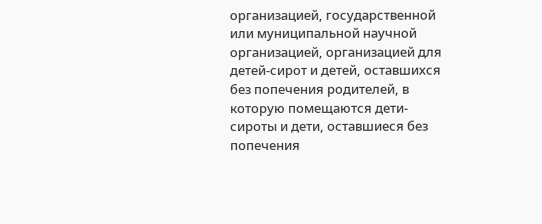организацией, государственной или муниципальной научной организацией, организацией для детей-сирот и детей, оставшихся без попечения родителей, в которую помещаются дети-сироты и дети, оставшиеся без попечения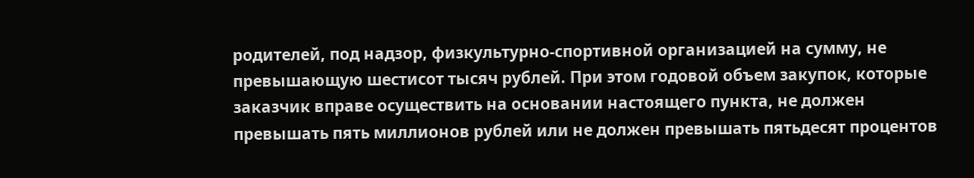родителей, под надзор, физкультурно-спортивной организацией на сумму, не превышающую шестисот тысяч рублей. При этом годовой объем закупок, которые заказчик вправе осуществить на основании настоящего пункта, не должен превышать пять миллионов рублей или не должен превышать пятьдесят процентов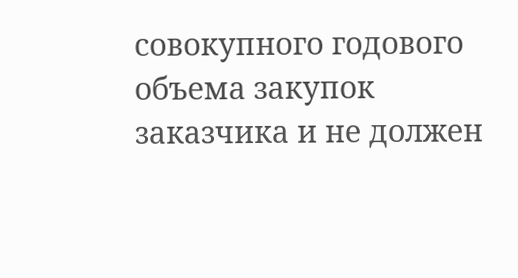совокупного годового объема закупок заказчика и не должен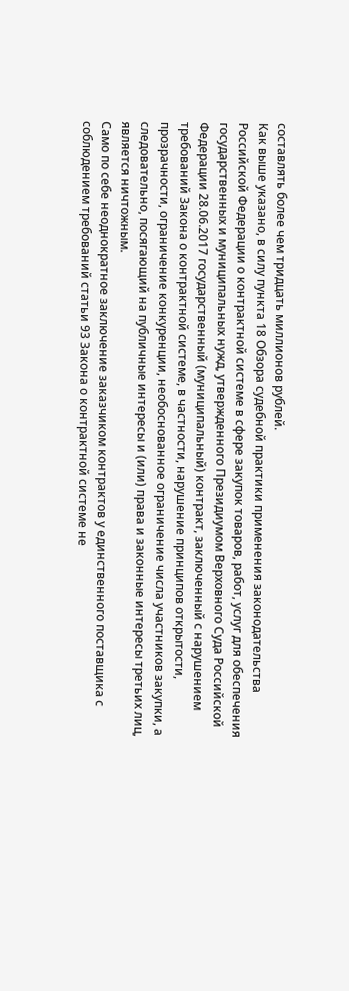составлять более чем тридцать миллионов рублей.
Как выше указано, в силу пункта 18 Обзора судебной практики применения законодательства Российской Федерации о контрактной системе в сфере закупок товаров, работ, услуг для обеспечения государственных и муниципальных нужд, утвержденного Президиумом Верховного Суда Российской Федерации 28.06.2017 государственный (муниципальный) контракт, заключенный с нарушением требований Закона о контрактной системе, в частности, нарушение принципов открытости, прозрачности, ограничение конкуренции, необоснованное ограничение числа участников закупки, а следовательно, посягающий на публичные интересы и (или) права и законные интересы третьих лиц, является ничтожным.
Само по себе неоднократное заключение заказчиком контрактов у единственного поставщика с соблюдением требований статьи 93 Закона о контрактной системе не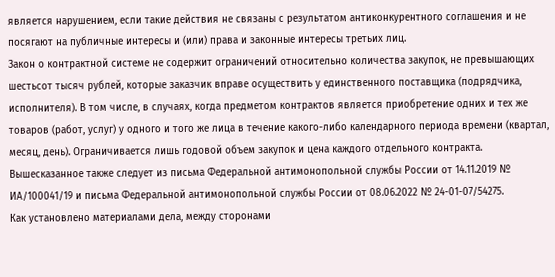является нарушением, если такие действия не связаны с результатом антиконкурентного соглашения и не посягают на публичные интересы и (или) права и законные интересы третьих лиц.
Закон о контрактной системе не содержит ограничений относительно количества закупок, не превышающих шестьсот тысяч рублей, которые заказчик вправе осуществить у единственного поставщика (подрядчика, исполнителя). В том числе, в случаях, когда предметом контрактов является приобретение одних и тех же товаров (работ, услуг) у одного и того же лица в течение какого-либо календарного периода времени (квартал, месяц, день). Ограничивается лишь годовой объем закупок и цена каждого отдельного контракта.
Вышесказанное также следует из письма Федеральной антимонопольной службы России от 14.11.2019 № ИА/100041/19 и письма Федеральной антимонопольной службы России от 08.06.2022 № 24-01-07/54275.
Как установлено материалами дела, между сторонами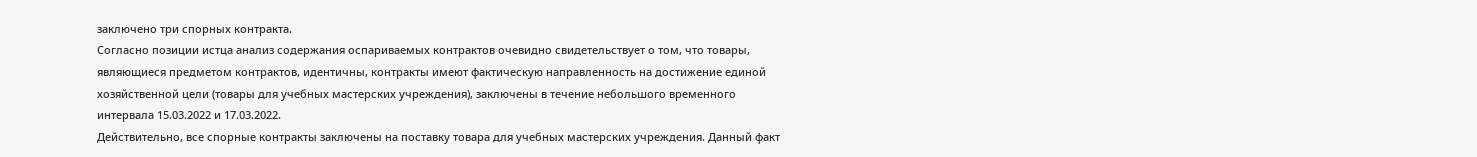заключено три спорных контракта.
Согласно позиции истца анализ содержания оспариваемых контрактов очевидно свидетельствует о том, что товары, являющиеся предметом контрактов, идентичны, контракты имеют фактическую направленность на достижение единой хозяйственной цели (товары для учебных мастерских учреждения), заключены в течение небольшого временного интервала 15.03.2022 и 17.03.2022.
Действительно, все спорные контракты заключены на поставку товара для учебных мастерских учреждения. Данный факт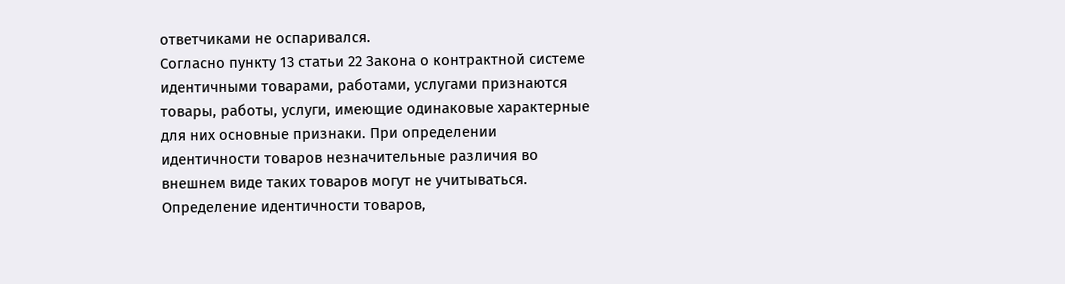ответчиками не оспаривался.
Согласно пункту 13 статьи 22 Закона о контрактной системе идентичными товарами, работами, услугами признаются товары, работы, услуги, имеющие одинаковые характерные для них основные признаки. При определении идентичности товаров незначительные различия во внешнем виде таких товаров могут не учитываться.
Определение идентичности товаров,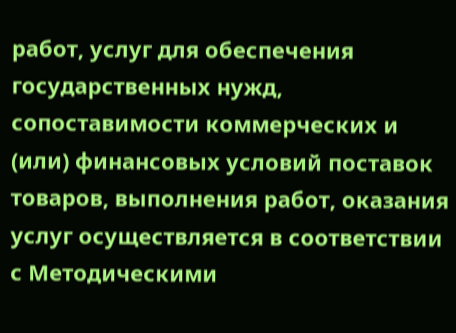работ, услуг для обеспечения государственных нужд, сопоставимости коммерческих и (или) финансовых условий поставок товаров, выполнения работ, оказания услуг осуществляется в соответствии с Методическими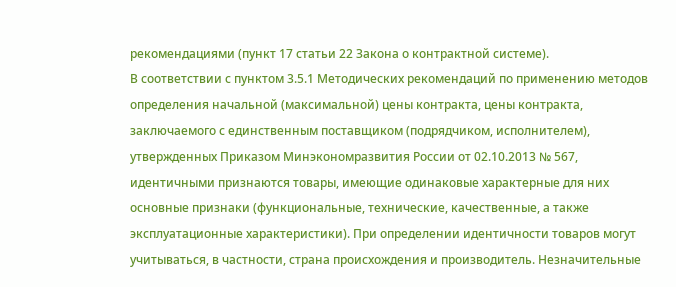рекомендациями (пункт 17 статьи 22 Закона о контрактной системе).
В соответствии с пунктом 3.5.1 Методических рекомендаций по применению методов определения начальной (максимальной) цены контракта, цены контракта, заключаемого с единственным поставщиком (подрядчиком, исполнителем), утвержденных Приказом Минэкономразвития России от 02.10.2013 № 567, идентичными признаются товары, имеющие одинаковые характерные для них основные признаки (функциональные, технические, качественные, а также эксплуатационные характеристики). При определении идентичности товаров могут учитываться, в частности, страна происхождения и производитель. Незначительные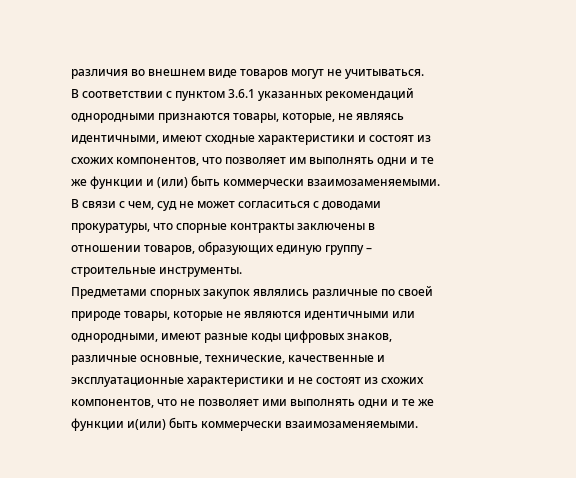различия во внешнем виде товаров могут не учитываться.
В соответствии с пунктом 3.6.1 указанных рекомендаций однородными признаются товары, которые, не являясь идентичными, имеют сходные характеристики и состоят из схожих компонентов, что позволяет им выполнять одни и те же функции и (или) быть коммерчески взаимозаменяемыми.
В связи с чем, суд не может согласиться с доводами прокуратуры, что спорные контракты заключены в отношении товаров, образующих единую группу – строительные инструменты.
Предметами спорных закупок являлись различные по своей природе товары, которые не являются идентичными или однородными, имеют разные коды цифровых знаков, различные основные, технические, качественные и эксплуатационные характеристики и не состоят из схожих компонентов, что не позволяет ими выполнять одни и те же функции и(или) быть коммерчески взаимозаменяемыми.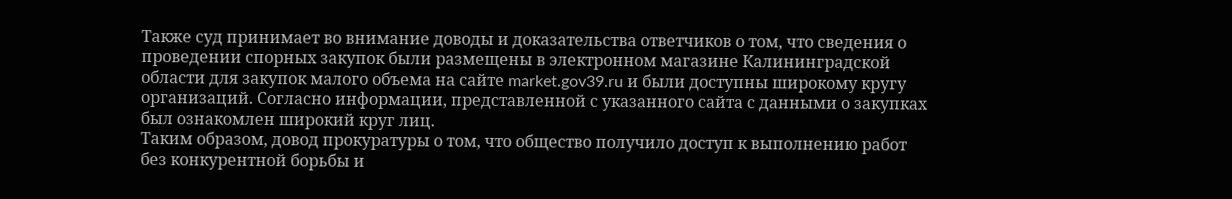Также суд принимает во внимание доводы и доказательства ответчиков о том, что сведения о проведении спорных закупок были размещены в электронном магазине Калининградской области для закупок малого объема на сайте market.gov39.ru и были доступны широкому кругу организаций. Согласно информации, представленной с указанного сайта с данными о закупках был ознакомлен широкий круг лиц.
Таким образом, довод прокуратуры о том, что общество получило доступ к выполнению работ без конкурентной борьбы и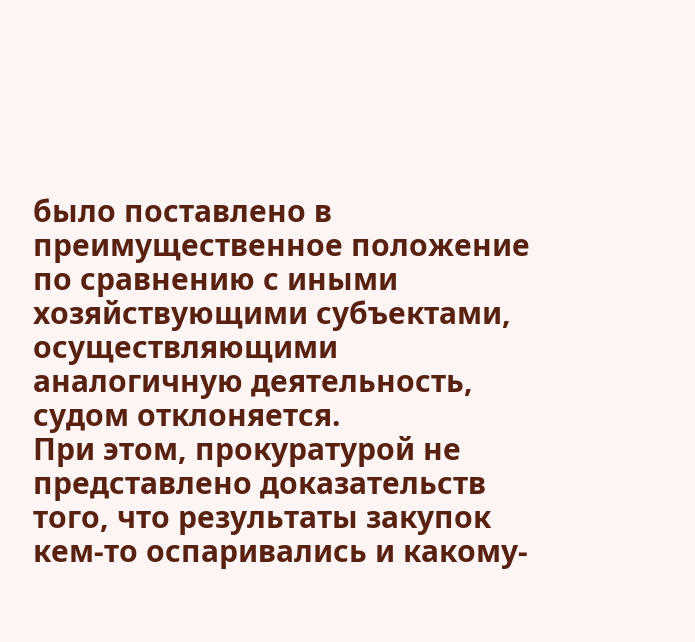было поставлено в преимущественное положение по сравнению с иными хозяйствующими субъектами, осуществляющими аналогичную деятельность, судом отклоняется.
При этом, прокуратурой не представлено доказательств того, что результаты закупок кем-то оспаривались и какому-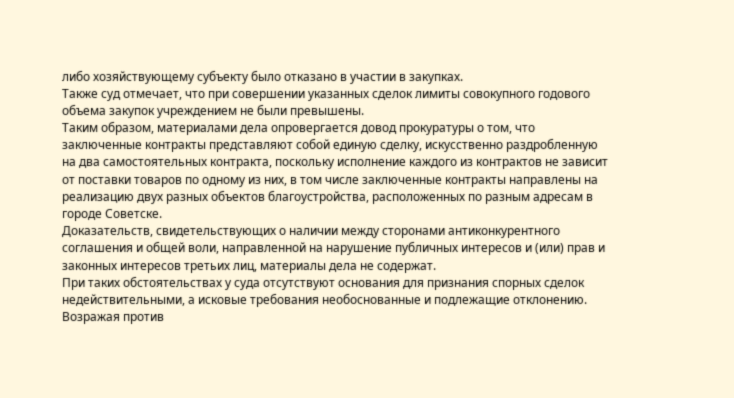либо хозяйствующему субъекту было отказано в участии в закупках.
Также суд отмечает, что при совершении указанных сделок лимиты совокупного годового объема закупок учреждением не были превышены.
Таким образом, материалами дела опровергается довод прокуратуры о том, что заключенные контракты представляют собой единую сделку, искусственно раздробленную на два самостоятельных контракта, поскольку исполнение каждого из контрактов не зависит от поставки товаров по одному из них, в том числе заключенные контракты направлены на реализацию двух разных объектов благоустройства, расположенных по разным адресам в городе Советске.
Доказательств, свидетельствующих о наличии между сторонами антиконкурентного соглашения и общей воли, направленной на нарушение публичных интересов и (или) прав и законных интересов третьих лиц, материалы дела не содержат.
При таких обстоятельствах у суда отсутствуют основания для признания спорных сделок недействительными, а исковые требования необоснованные и подлежащие отклонению.
Возражая против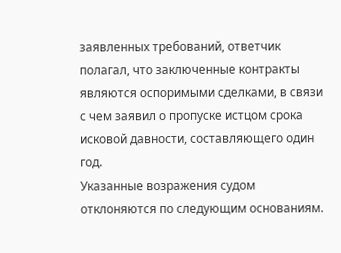заявленных требований, ответчик полагал, что заключенные контракты являются оспоримыми сделками, в связи с чем заявил о пропуске истцом срока исковой давности, составляющего один год.
Указанные возражения судом отклоняются по следующим основаниям.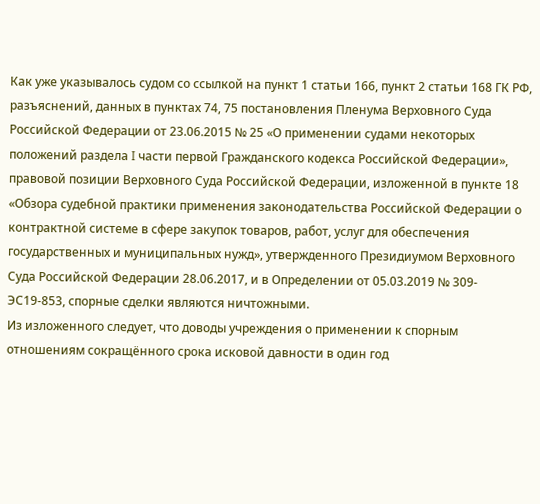Как уже указывалось судом со ссылкой на пункт 1 статьи 166, пункт 2 статьи 168 ГК РФ, разъяснений, данных в пунктах 74, 75 постановления Пленума Верховного Суда Российской Федерации от 23.06.2015 № 25 «О применении судами некоторых положений раздела I части первой Гражданского кодекса Российской Федерации», правовой позиции Верховного Суда Российской Федерации, изложенной в пункте 18 «Обзора судебной практики применения законодательства Российской Федерации о контрактной системе в сфере закупок товаров, работ, услуг для обеспечения государственных и муниципальных нужд», утвержденного Президиумом Верховного Суда Российской Федерации 28.06.2017, и в Определении от 05.03.2019 № 309-ЭС19-853, спорные сделки являются ничтожными.
Из изложенного следует, что доводы учреждения о применении к спорным отношениям сокращённого срока исковой давности в один год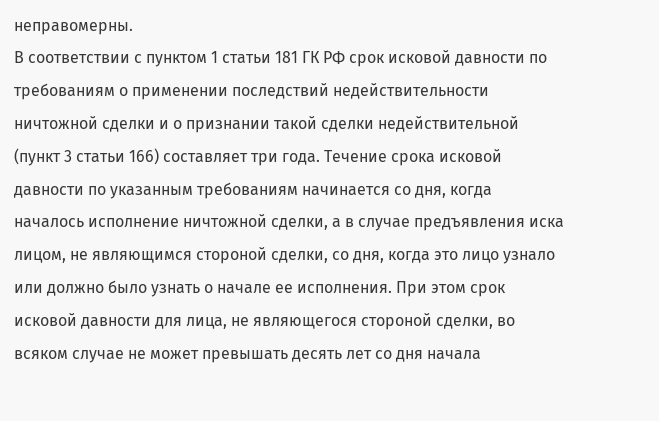неправомерны.
В соответствии с пунктом 1 статьи 181 ГК РФ срок исковой давности по требованиям о применении последствий недействительности ничтожной сделки и о признании такой сделки недействительной (пункт 3 статьи 166) составляет три года. Течение срока исковой давности по указанным требованиям начинается со дня, когда началось исполнение ничтожной сделки, а в случае предъявления иска лицом, не являющимся стороной сделки, со дня, когда это лицо узнало или должно было узнать о начале ее исполнения. При этом срок исковой давности для лица, не являющегося стороной сделки, во всяком случае не может превышать десять лет со дня начала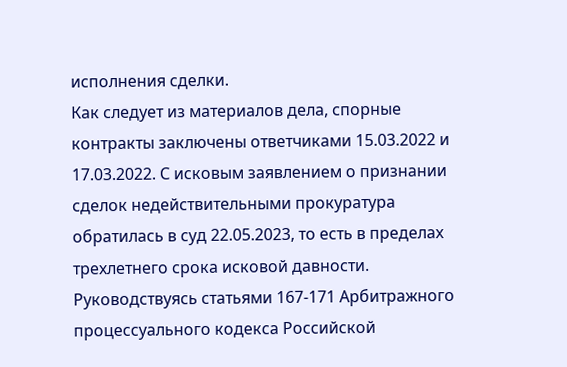исполнения сделки.
Как следует из материалов дела, спорные контракты заключены ответчиками 15.03.2022 и 17.03.2022. С исковым заявлением о признании сделок недействительными прокуратура обратилась в суд 22.05.2023, то есть в пределах трехлетнего срока исковой давности.
Руководствуясь статьями 167-171 Арбитражного процессуального кодекса Российской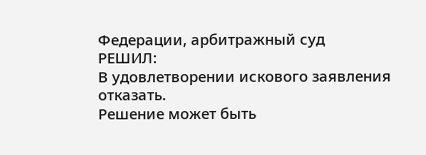Федерации, арбитражный суд
РЕШИЛ:
В удовлетворении искового заявления отказать.
Решение может быть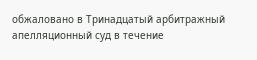обжаловано в Тринадцатый арбитражный апелляционный суд в течение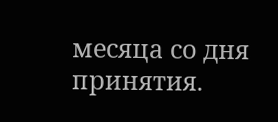месяца со дня принятия.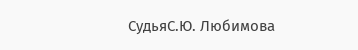СудьяС.Ю. Любимова